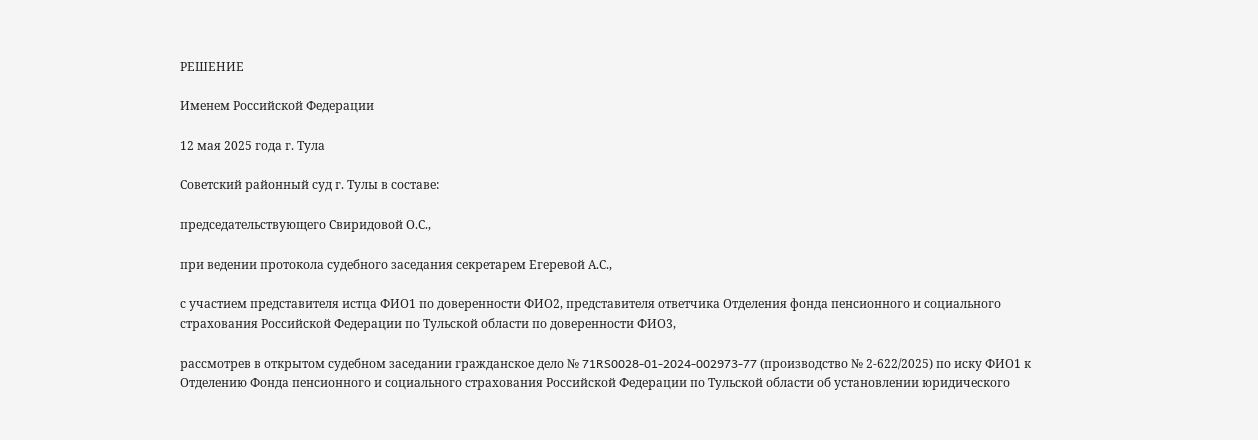РЕШЕНИЕ

Именем Российской Федерации

12 мая 2025 года г. Тула

Советский районный суд г. Тулы в составе:

председательствующего Свиридовой О.С.,

при ведении протокола судебного заседания секретарем Егеревой А.С.,

с участием представителя истца ФИО1 по доверенности ФИО2, представителя ответчика Отделения фонда пенсионного и социального страхования Российской Федерации по Тульской области по доверенности ФИО3,

рассмотрев в открытом судебном заседании гражданское дело № 71RS0028-01-2024-002973-77 (производство № 2-622/2025) по иску ФИО1 к Отделению Фонда пенсионного и социального страхования Российской Федерации по Тульской области об установлении юридического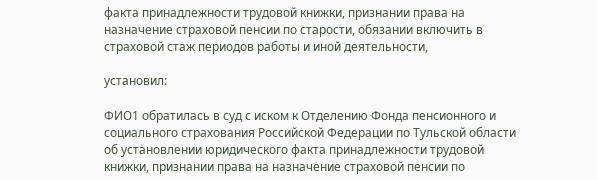факта принадлежности трудовой книжки, признании права на назначение страховой пенсии по старости, обязании включить в страховой стаж периодов работы и иной деятельности,

установил:

ФИО1 обратилась в суд с иском к Отделению Фонда пенсионного и социального страхования Российской Федерации по Тульской области об установлении юридического факта принадлежности трудовой книжки, признании права на назначение страховой пенсии по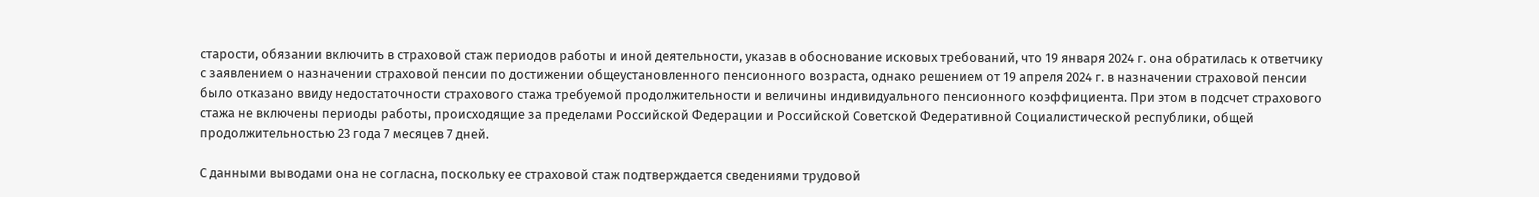старости, обязании включить в страховой стаж периодов работы и иной деятельности, указав в обоснование исковых требований, что 19 января 2024 г. она обратилась к ответчику с заявлением о назначении страховой пенсии по достижении общеустановленного пенсионного возраста, однако решением от 19 апреля 2024 г. в назначении страховой пенсии было отказано ввиду недостаточности страхового стажа требуемой продолжительности и величины индивидуального пенсионного коэффициента. При этом в подсчет страхового стажа не включены периоды работы, происходящие за пределами Российской Федерации и Российской Советской Федеративной Социалистической республики, общей продолжительностью 23 года 7 месяцев 7 дней.

С данными выводами она не согласна, поскольку ее страховой стаж подтверждается сведениями трудовой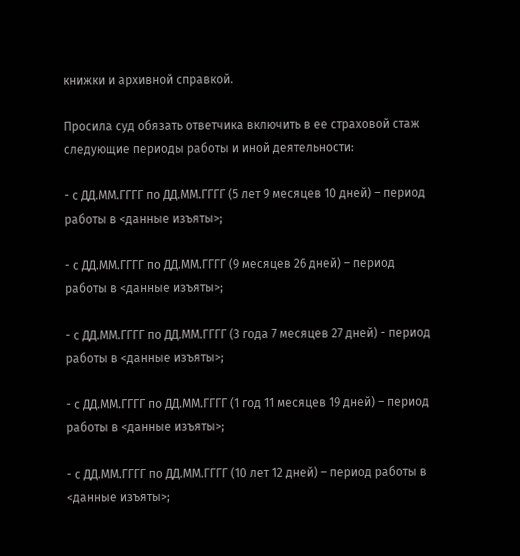книжки и архивной справкой.

Просила суд обязать ответчика включить в ее страховой стаж следующие периоды работы и иной деятельности:

- с ДД.ММ.ГГГГ по ДД.ММ.ГГГГ (5 лет 9 месяцев 10 дней) – период работы в <данные изъяты>;

- с ДД.ММ.ГГГГ по ДД.ММ.ГГГГ (9 месяцев 26 дней) – период работы в <данные изъяты>;

- с ДД.ММ.ГГГГ по ДД.ММ.ГГГГ (3 года 7 месяцев 27 дней) - период работы в <данные изъяты>;

- с ДД.ММ.ГГГГ по ДД.ММ.ГГГГ (1 год 11 месяцев 19 дней) – период работы в <данные изъяты>;

- с ДД.ММ.ГГГГ по ДД.ММ.ГГГГ (10 лет 12 дней) – период работы в <данные изъяты>;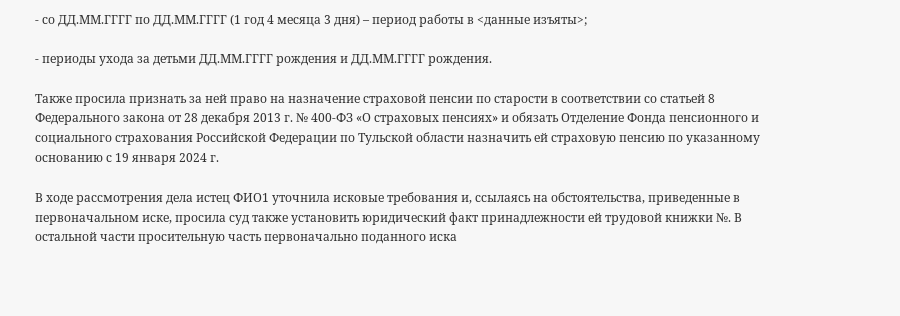- со ДД.ММ.ГГГГ по ДД.ММ.ГГГГ (1 год 4 месяца 3 дня) – период работы в <данные изъяты>;

- периоды ухода за детьми ДД.ММ.ГГГГ рождения и ДД.ММ.ГГГГ рождения.

Также просила признать за ней право на назначение страховой пенсии по старости в соответствии со статьей 8 Федерального закона от 28 декабря 2013 г. № 400-ФЗ «О страховых пенсиях» и обязать Отделение Фонда пенсионного и социального страхования Российской Федерации по Тульской области назначить ей страховую пенсию по указанному основанию с 19 января 2024 г.

В ходе рассмотрения дела истец ФИО1 уточнила исковые требования и, ссылаясь на обстоятельства, приведенные в первоначальном иске, просила суд также установить юридический факт принадлежности ей трудовой книжки №. В остальной части просительную часть первоначально поданного иска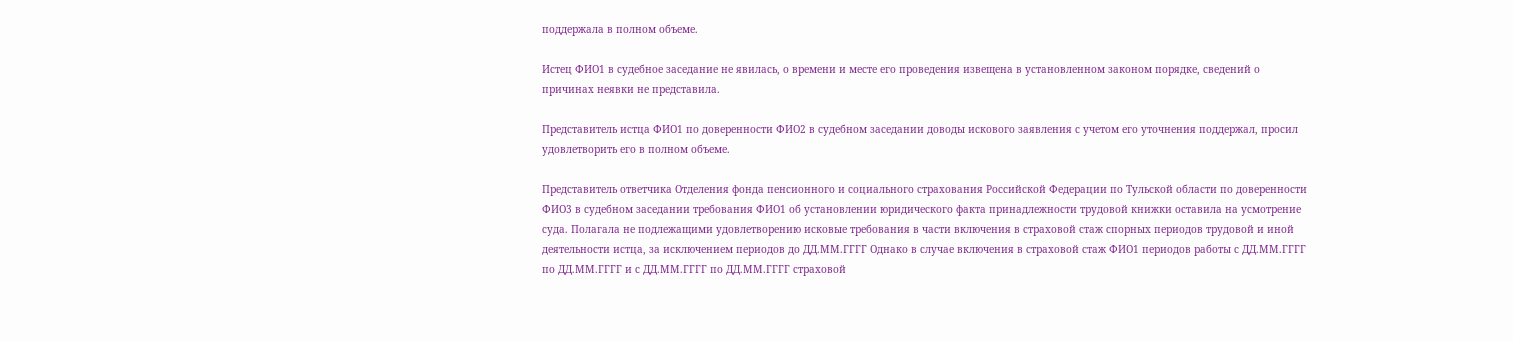поддержала в полном объеме.

Истец ФИО1 в судебное заседание не явилась, о времени и месте его проведения извещена в установленном законом порядке, сведений о причинах неявки не представила.

Представитель истца ФИО1 по доверенности ФИО2 в судебном заседании доводы искового заявления с учетом его уточнения поддержал, просил удовлетворить его в полном объеме.

Представитель ответчика Отделения фонда пенсионного и социального страхования Российской Федерации по Тульской области по доверенности ФИО3 в судебном заседании требования ФИО1 об установлении юридического факта принадлежности трудовой книжки оставила на усмотрение суда. Полагала не подлежащими удовлетворению исковые требования в части включения в страховой стаж спорных периодов трудовой и иной деятельности истца, за исключением периодов до ДД.ММ.ГГГГ Однако в случае включения в страховой стаж ФИО1 периодов работы с ДД.ММ.ГГГГ по ДД.ММ.ГГГГ и с ДД.ММ.ГГГГ по ДД.ММ.ГГГГ страховой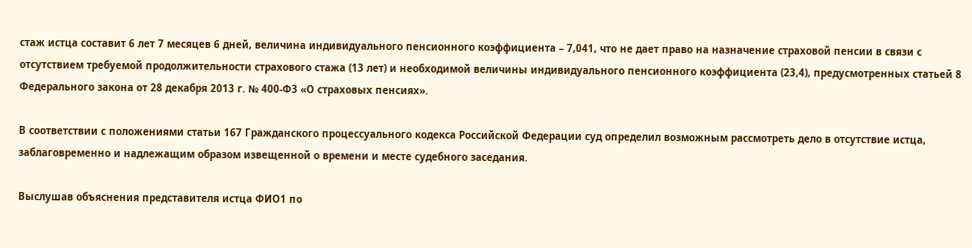стаж истца составит 6 лет 7 месяцев 6 дней, величина индивидуального пенсионного коэффициента – 7,041, что не дает право на назначение страховой пенсии в связи с отсутствием требуемой продолжительности страхового стажа (13 лет) и необходимой величины индивидуального пенсионного коэффициента (23,4), предусмотренных статьей 8 Федерального закона от 28 декабря 2013 г. № 400-ФЗ «О страховых пенсиях».

В соответствии с положениями статьи 167 Гражданского процессуального кодекса Российской Федерации суд определил возможным рассмотреть дело в отсутствие истца, заблаговременно и надлежащим образом извещенной о времени и месте судебного заседания.

Выслушав объяснения представителя истца ФИО1 по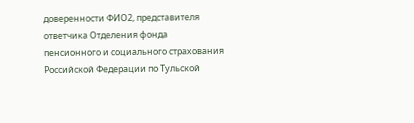доверенности ФИО2, представителя ответчика Отделения фонда пенсионного и социального страхования Российской Федерации по Тульской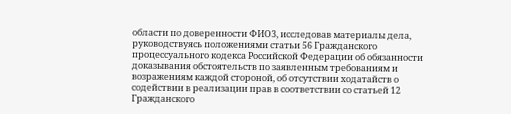области по доверенности ФИО3, исследовав материалы дела, руководствуясь положениями статьи 56 Гражданского процессуального кодекса Российской Федерации об обязанности доказывания обстоятельств по заявленным требованиям и возражениям каждой стороной, об отсутствии ходатайств о содействии в реализации прав в соответствии со статьей 12 Гражданского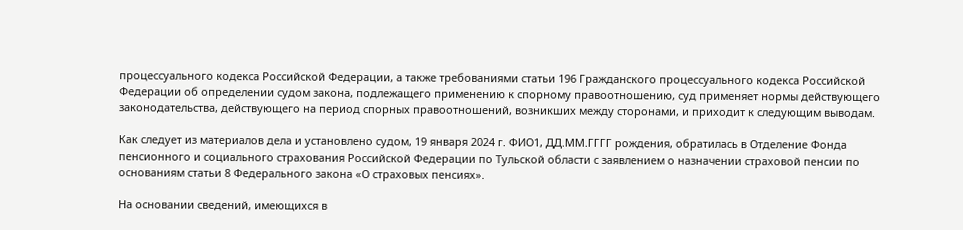процессуального кодекса Российской Федерации, а также требованиями статьи 196 Гражданского процессуального кодекса Российской Федерации об определении судом закона, подлежащего применению к спорному правоотношению, суд применяет нормы действующего законодательства, действующего на период спорных правоотношений, возникших между сторонами, и приходит к следующим выводам.

Как следует из материалов дела и установлено судом, 19 января 2024 г. ФИО1, ДД.ММ.ГГГГ рождения, обратилась в Отделение Фонда пенсионного и социального страхования Российской Федерации по Тульской области с заявлением о назначении страховой пенсии по основаниям статьи 8 Федерального закона «О страховых пенсиях».

На основании сведений, имеющихся в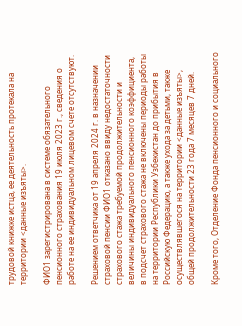трудовой книжке истца, ее деятельность протекала на территории <данные изъяты>.

ФИО1 зарегистрирована в системе обязательного пенсионного страхования 19 июля 2023 г., сведения о работе на ее индивидуальном лицевом счете отсутствуют.

Решением ответчика от 19 апреля 2024 г. в назначении страховой пенсии ФИО1 отказано ввиду недостаточности страхового стажа требуемой продолжительности и величины индивидуального пенсионного коэффициента, в подсчет страхового стажа не включены периоды работы на территории Республики Узбекистан до прибытия в Российскую Федерацию, а также ухода за детьми, также осуществлявшегося на территории <данные изъяты>, общей продолжительности 23 года 7 месяцев 7 дней.

Кроме того, Отделение Фонда пенсионного и социального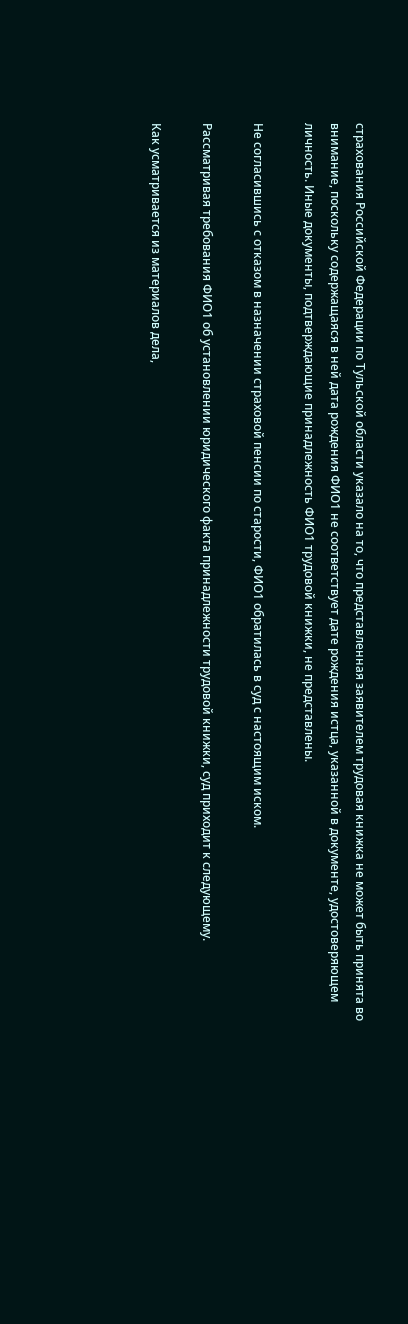страхования Российской Федерации по Тульской области указало на то, что представленная заявителем трудовая книжка не может быть принята во внимание, поскольку содержащаяся в ней дата рождения ФИО1 не соответствует дате рождения истца, указанной в документе, удостоверяющем личность. Иные документы, подтверждающие принадлежность ФИО1 трудовой книжки, не представлены.

Не согласившись с отказом в назначении страховой пенсии по старости, ФИО1 обратилась в суд с настоящим иском.

Рассматривая требования ФИО1 об установлении юридического факта принадлежности трудовой книжки, суд приходит к следующему.

Как усматривается из материалов дела,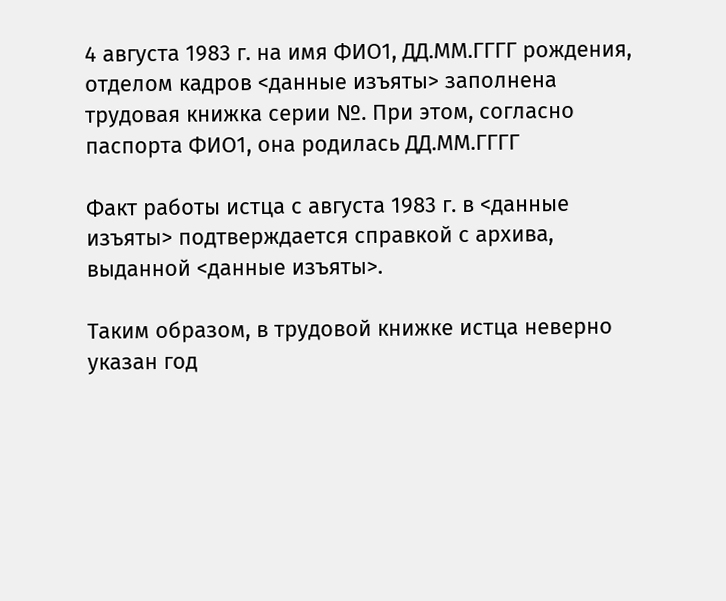4 августа 1983 г. на имя ФИО1, ДД.ММ.ГГГГ рождения, отделом кадров <данные изъяты> заполнена трудовая книжка серии №. При этом, согласно паспорта ФИО1, она родилась ДД.ММ.ГГГГ

Факт работы истца с августа 1983 г. в <данные изъяты> подтверждается справкой с архива, выданной <данные изъяты>.

Таким образом, в трудовой книжке истца неверно указан год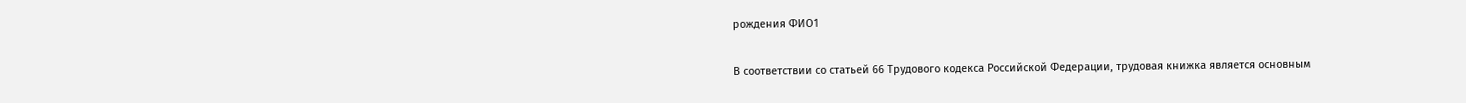рождения ФИО1

В соответствии со статьей 66 Трудового кодекса Российской Федерации, трудовая книжка является основным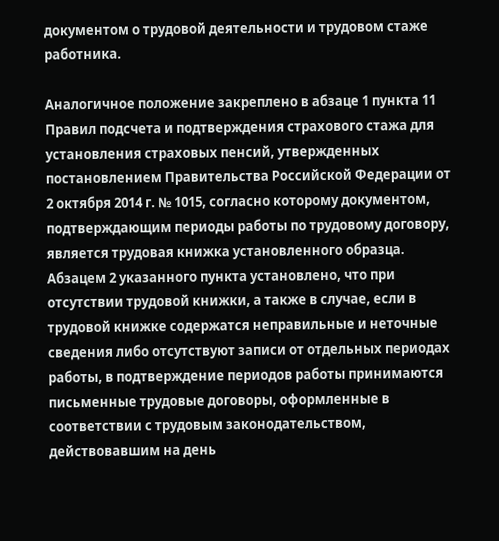документом о трудовой деятельности и трудовом стаже работника.

Аналогичное положение закреплено в абзаце 1 пункта 11 Правил подсчета и подтверждения страхового стажа для установления страховых пенсий, утвержденных постановлением Правительства Российской Федерации от 2 октября 2014 г. № 1015, согласно которому документом, подтверждающим периоды работы по трудовому договору, является трудовая книжка установленного образца. Абзацем 2 указанного пункта установлено, что при отсутствии трудовой книжки, а также в случае, если в трудовой книжке содержатся неправильные и неточные сведения либо отсутствуют записи от отдельных периодах работы, в подтверждение периодов работы принимаются письменные трудовые договоры, оформленные в соответствии с трудовым законодательством, действовавшим на день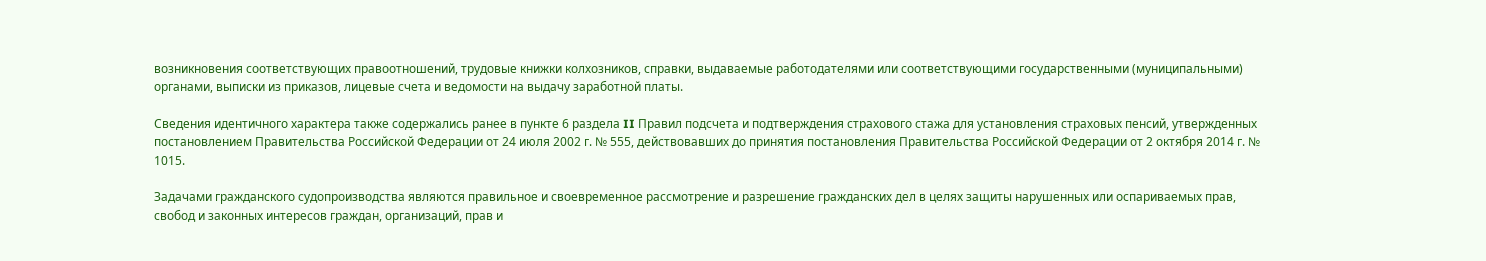возникновения соответствующих правоотношений, трудовые книжки колхозников, справки, выдаваемые работодателями или соответствующими государственными (муниципальными) органами, выписки из приказов, лицевые счета и ведомости на выдачу заработной платы.

Сведения идентичного характера также содержались ранее в пункте 6 раздела II Правил подсчета и подтверждения страхового стажа для установления страховых пенсий, утвержденных постановлением Правительства Российской Федерации от 24 июля 2002 г. № 555, действовавших до принятия постановления Правительства Российской Федерации от 2 октября 2014 г. № 1015.

Задачами гражданского судопроизводства являются правильное и своевременное рассмотрение и разрешение гражданских дел в целях защиты нарушенных или оспариваемых прав, свобод и законных интересов граждан, организаций, прав и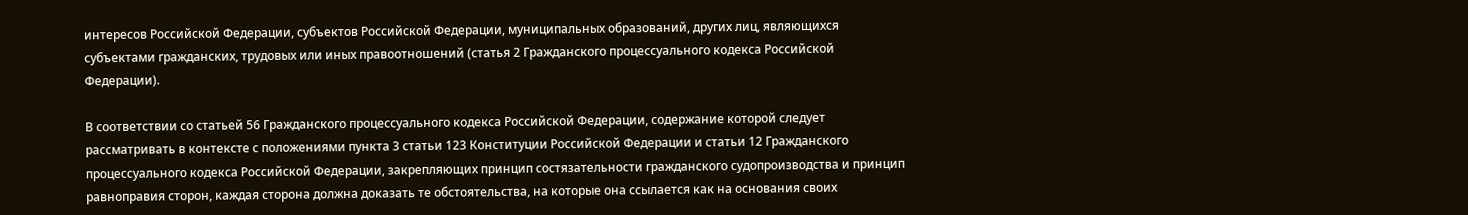интересов Российской Федерации, субъектов Российской Федерации, муниципальных образований, других лиц, являющихся субъектами гражданских, трудовых или иных правоотношений (статья 2 Гражданского процессуального кодекса Российской Федерации).

В соответствии со статьей 56 Гражданского процессуального кодекса Российской Федерации, содержание которой следует рассматривать в контексте с положениями пункта 3 статьи 123 Конституции Российской Федерации и статьи 12 Гражданского процессуального кодекса Российской Федерации, закрепляющих принцип состязательности гражданского судопроизводства и принцип равноправия сторон, каждая сторона должна доказать те обстоятельства, на которые она ссылается как на основания своих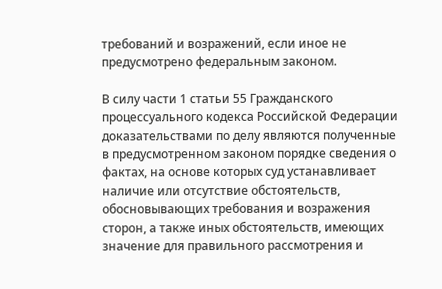требований и возражений, если иное не предусмотрено федеральным законом.

В силу части 1 статьи 55 Гражданского процессуального кодекса Российской Федерации доказательствами по делу являются полученные в предусмотренном законом порядке сведения о фактах, на основе которых суд устанавливает наличие или отсутствие обстоятельств, обосновывающих требования и возражения сторон, а также иных обстоятельств, имеющих значение для правильного рассмотрения и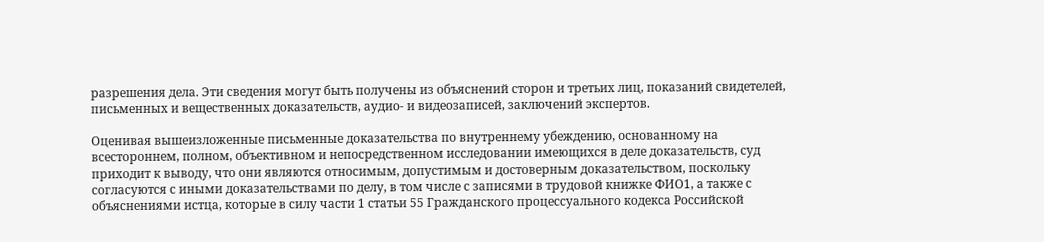разрешения дела. Эти сведения могут быть получены из объяснений сторон и третьих лиц, показаний свидетелей, письменных и вещественных доказательств, аудио- и видеозаписей, заключений экспертов.

Оценивая вышеизложенные письменные доказательства по внутреннему убеждению, основанному на всестороннем, полном, объективном и непосредственном исследовании имеющихся в деле доказательств, суд приходит к выводу, что они являются относимым, допустимым и достоверным доказательством, поскольку согласуются с иными доказательствами по делу, в том числе с записями в трудовой книжке ФИО1, а также с объяснениями истца, которые в силу части 1 статьи 55 Гражданского процессуального кодекса Российской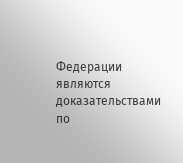Федерации являются доказательствами по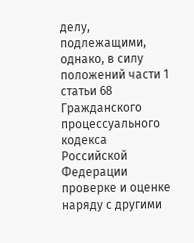делу, подлежащими, однако, в силу положений части 1 статьи 68 Гражданского процессуального кодекса Российской Федерации проверке и оценке наряду с другими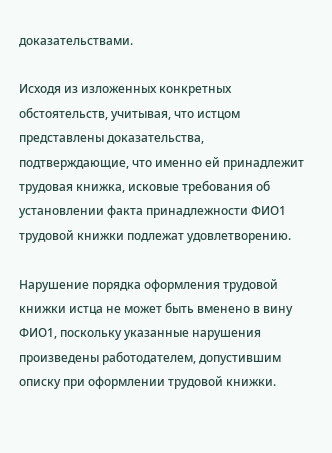доказательствами.

Исходя из изложенных конкретных обстоятельств, учитывая, что истцом представлены доказательства, подтверждающие, что именно ей принадлежит трудовая книжка, исковые требования об установлении факта принадлежности ФИО1 трудовой книжки подлежат удовлетворению.

Нарушение порядка оформления трудовой книжки истца не может быть вменено в вину ФИО1, поскольку указанные нарушения произведены работодателем, допустившим описку при оформлении трудовой книжки.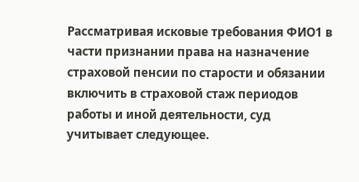Рассматривая исковые требования ФИО1 в части признании права на назначение страховой пенсии по старости и обязании включить в страховой стаж периодов работы и иной деятельности, суд учитывает следующее.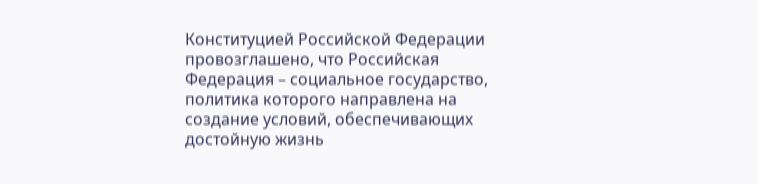Конституцией Российской Федерации провозглашено, что Российская Федерация – социальное государство, политика которого направлена на создание условий, обеспечивающих достойную жизнь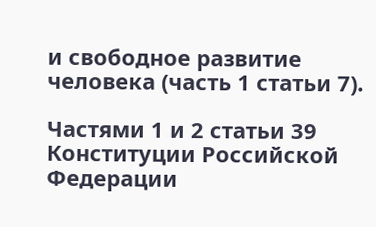и свободное развитие человека (часть 1 статьи 7).

Частями 1 и 2 статьи 39 Конституции Российской Федерации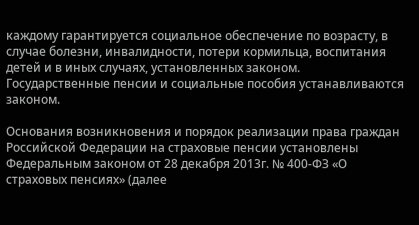каждому гарантируется социальное обеспечение по возрасту, в случае болезни, инвалидности, потери кормильца, воспитания детей и в иных случаях, установленных законом. Государственные пенсии и социальные пособия устанавливаются законом.

Основания возникновения и порядок реализации права граждан Российской Федерации на страховые пенсии установлены Федеральным законом от 28 декабря 2013г. № 400-ФЗ «О страховых пенсиях» (далее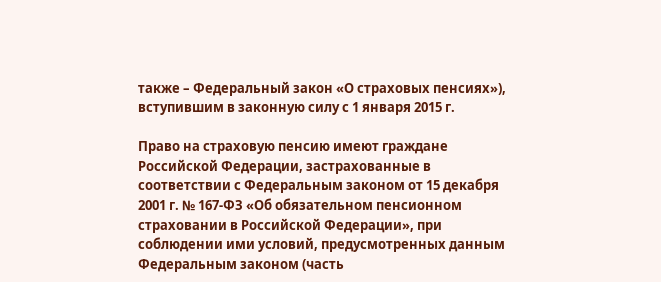также – Федеральный закон «О страховых пенсиях»), вступившим в законную силу с 1 января 2015 г.

Право на страховую пенсию имеют граждане Российской Федерации, застрахованные в соответствии с Федеральным законом от 15 декабря 2001 г. № 167-ФЗ «Об обязательном пенсионном страховании в Российской Федерации», при соблюдении ими условий, предусмотренных данным Федеральным законом (часть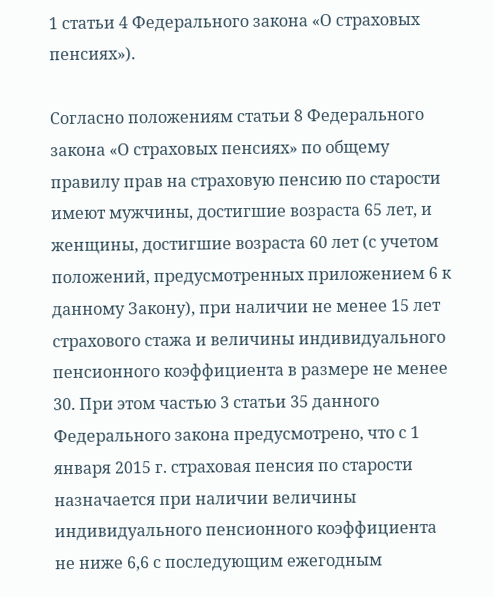1 статьи 4 Федерального закона «О страховых пенсиях»).

Согласно положениям статьи 8 Федерального закона «О страховых пенсиях» по общему правилу прав на страховую пенсию по старости имеют мужчины, достигшие возраста 65 лет, и женщины, достигшие возраста 60 лет (с учетом положений, предусмотренных приложением 6 к данному Закону), при наличии не менее 15 лет страхового стажа и величины индивидуального пенсионного коэффициента в размере не менее 30. При этом частью 3 статьи 35 данного Федерального закона предусмотрено, что с 1 января 2015 г. страховая пенсия по старости назначается при наличии величины индивидуального пенсионного коэффициента не ниже 6,6 с последующим ежегодным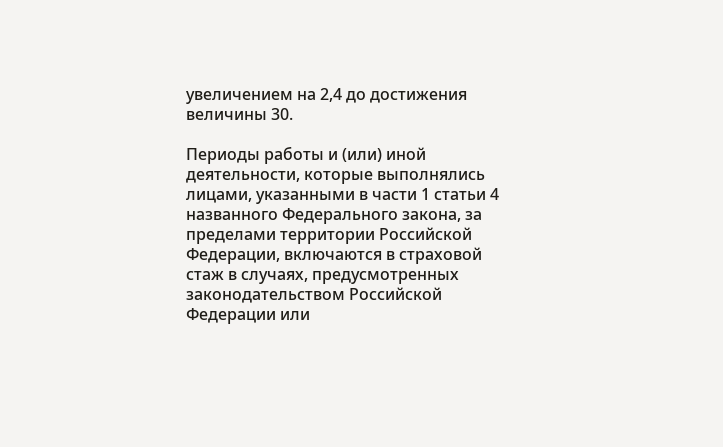увеличением на 2,4 до достижения величины 30.

Периоды работы и (или) иной деятельности, которые выполнялись лицами, указанными в части 1 статьи 4 названного Федерального закона, за пределами территории Российской Федерации, включаются в страховой стаж в случаях, предусмотренных законодательством Российской Федерации или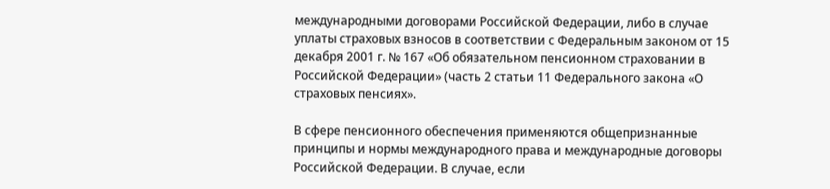международными договорами Российской Федерации, либо в случае уплаты страховых взносов в соответствии с Федеральным законом от 15 декабря 2001 г. № 167 «Об обязательном пенсионном страховании в Российской Федерации» (часть 2 статьи 11 Федерального закона «О страховых пенсиях».

В сфере пенсионного обеспечения применяются общепризнанные принципы и нормы международного права и международные договоры Российской Федерации. В случае, если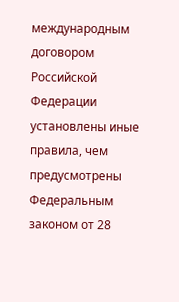международным договором Российской Федерации установлены иные правила, чем предусмотрены Федеральным законом от 28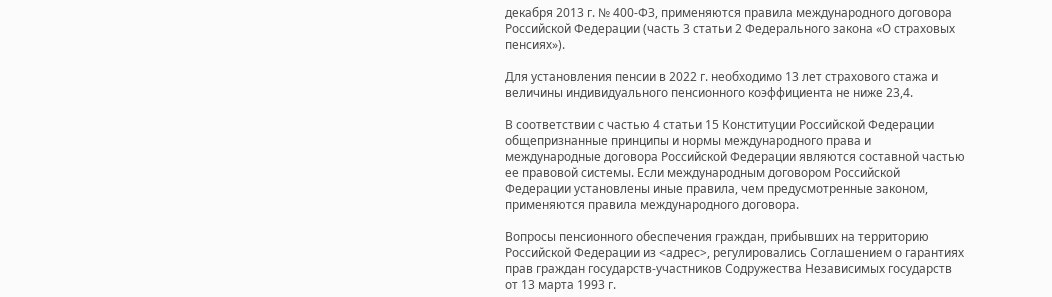декабря 2013 г. № 400-ФЗ, применяются правила международного договора Российской Федерации (часть 3 статьи 2 Федерального закона «О страховых пенсиях»).

Для установления пенсии в 2022 г. необходимо 13 лет страхового стажа и величины индивидуального пенсионного коэффициента не ниже 23,4.

В соответствии с частью 4 статьи 15 Конституции Российской Федерации общепризнанные принципы и нормы международного права и международные договора Российской Федерации являются составной частью ее правовой системы. Если международным договором Российской Федерации установлены иные правила, чем предусмотренные законом, применяются правила международного договора.

Вопросы пенсионного обеспечения граждан, прибывших на территорию Российской Федерации из <адрес>, регулировались Соглашением о гарантиях прав граждан государств-участников Содружества Независимых государств от 13 марта 1993 г.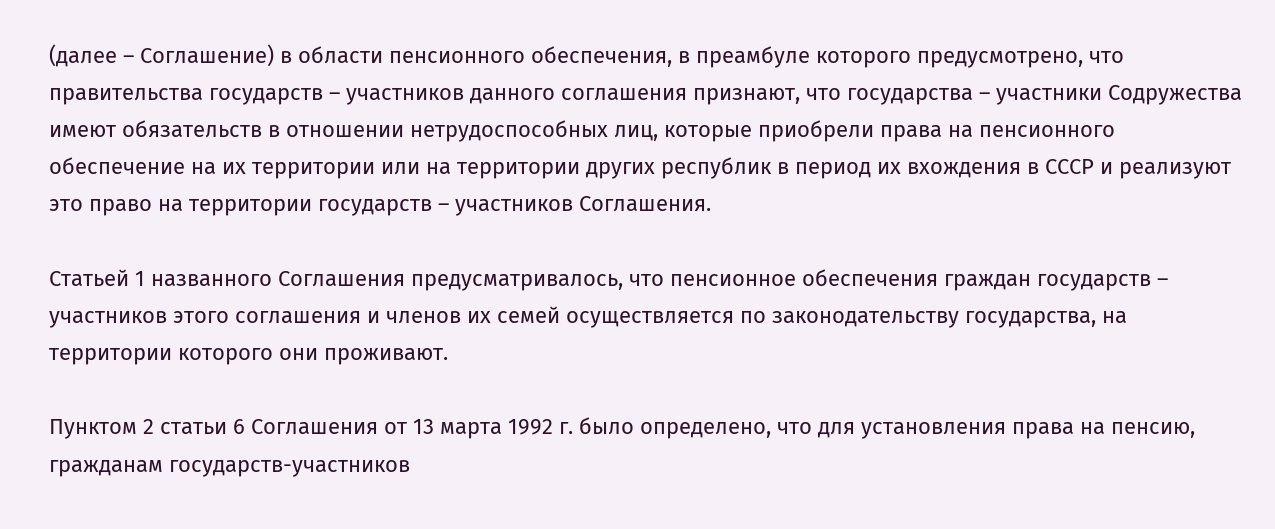(далее – Соглашение) в области пенсионного обеспечения, в преамбуле которого предусмотрено, что правительства государств – участников данного соглашения признают, что государства – участники Содружества имеют обязательств в отношении нетрудоспособных лиц, которые приобрели права на пенсионного обеспечение на их территории или на территории других республик в период их вхождения в СССР и реализуют это право на территории государств – участников Соглашения.

Статьей 1 названного Соглашения предусматривалось, что пенсионное обеспечения граждан государств – участников этого соглашения и членов их семей осуществляется по законодательству государства, на территории которого они проживают.

Пунктом 2 статьи 6 Соглашения от 13 марта 1992 г. было определено, что для установления права на пенсию, гражданам государств-участников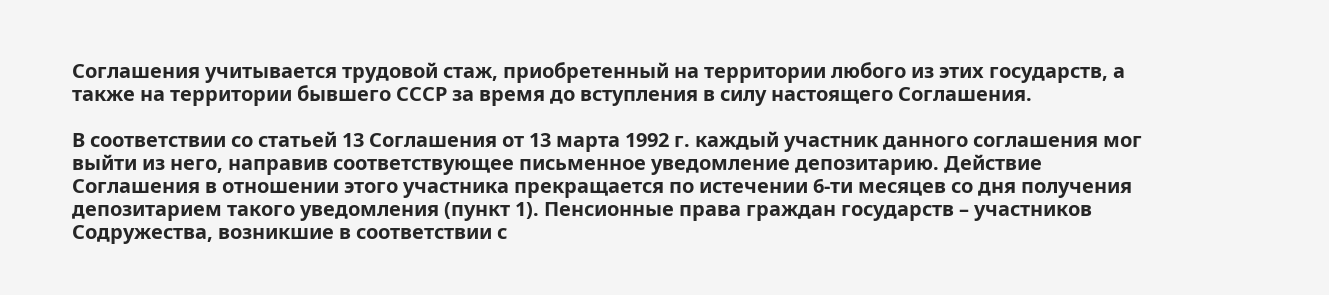Соглашения учитывается трудовой стаж, приобретенный на территории любого из этих государств, а также на территории бывшего СССР за время до вступления в силу настоящего Соглашения.

В соответствии со статьей 13 Соглашения от 13 марта 1992 г. каждый участник данного соглашения мог выйти из него, направив соответствующее письменное уведомление депозитарию. Действие Соглашения в отношении этого участника прекращается по истечении 6-ти месяцев со дня получения депозитарием такого уведомления (пункт 1). Пенсионные права граждан государств – участников Содружества, возникшие в соответствии с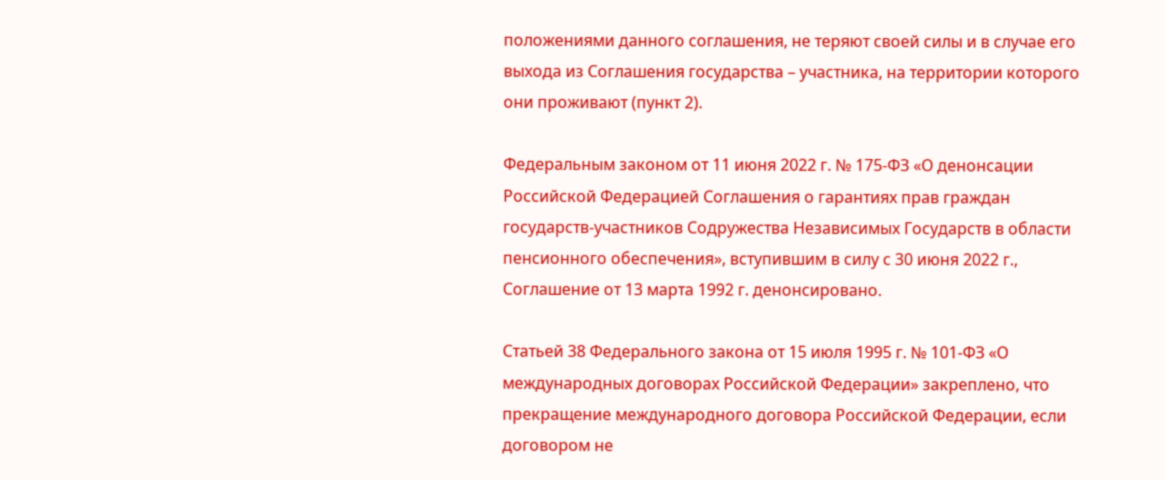положениями данного соглашения, не теряют своей силы и в случае его выхода из Соглашения государства – участника, на территории которого они проживают (пункт 2).

Федеральным законом от 11 июня 2022 г. № 175-ФЗ «О денонсации Российской Федерацией Соглашения о гарантиях прав граждан государств-участников Содружества Независимых Государств в области пенсионного обеспечения», вступившим в силу с 30 июня 2022 г., Соглашение от 13 марта 1992 г. денонсировано.

Статьей 38 Федерального закона от 15 июля 1995 г. № 101-ФЗ «О международных договорах Российской Федерации» закреплено, что прекращение международного договора Российской Федерации, если договором не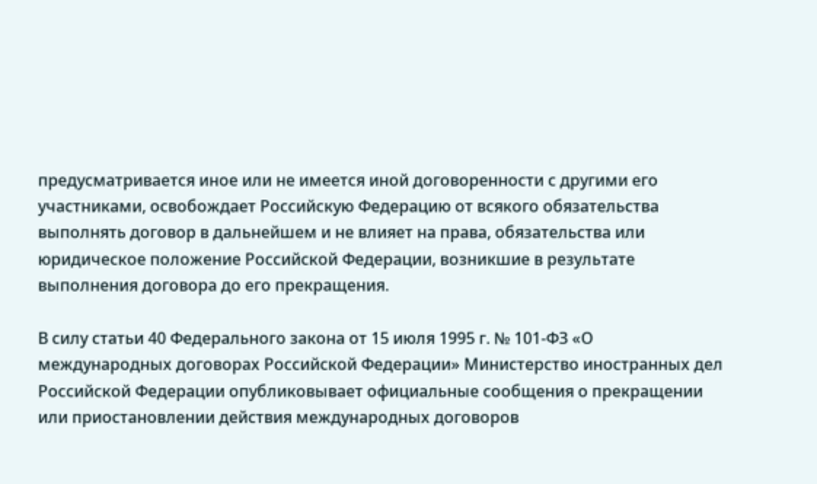предусматривается иное или не имеется иной договоренности с другими его участниками, освобождает Российскую Федерацию от всякого обязательства выполнять договор в дальнейшем и не влияет на права, обязательства или юридическое положение Российской Федерации, возникшие в результате выполнения договора до его прекращения.

В силу статьи 40 Федерального закона от 15 июля 1995 г. № 101-ФЗ «О международных договорах Российской Федерации» Министерство иностранных дел Российской Федерации опубликовывает официальные сообщения о прекращении или приостановлении действия международных договоров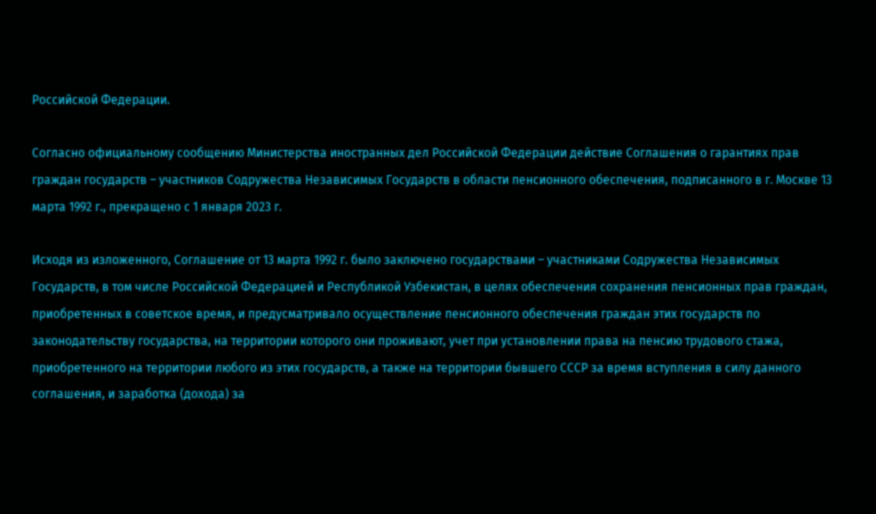Российской Федерации.

Согласно официальному сообщению Министерства иностранных дел Российской Федерации действие Соглашения о гарантиях прав граждан государств – участников Содружества Независимых Государств в области пенсионного обеспечения, подписанного в г. Москве 13 марта 1992 г., прекращено с 1 января 2023 г.

Исходя из изложенного, Соглашение от 13 марта 1992 г. было заключено государствами – участниками Содружества Независимых Государств, в том числе Российской Федерацией и Республикой Узбекистан, в целях обеспечения сохранения пенсионных прав граждан, приобретенных в советское время, и предусматривало осуществление пенсионного обеспечения граждан этих государств по законодательству государства, на территории которого они проживают, учет при установлении права на пенсию трудового стажа, приобретенного на территории любого из этих государств, а также на территории бывшего СССР за время вступления в силу данного соглашения, и заработка (дохода) за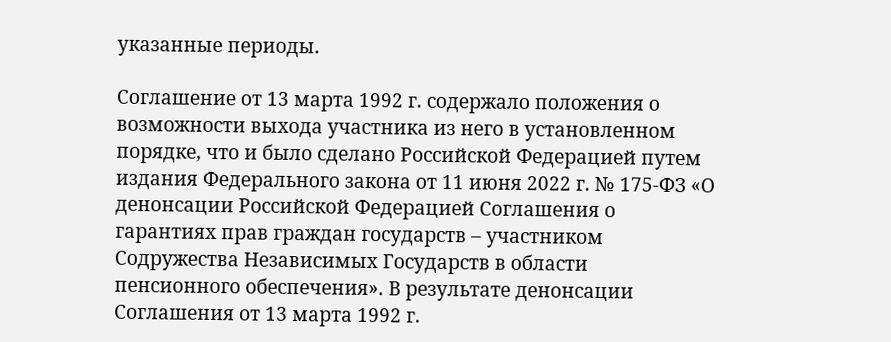указанные периоды.

Соглашение от 13 марта 1992 г. содержало положения о возможности выхода участника из него в установленном порядке, что и было сделано Российской Федерацией путем издания Федерального закона от 11 июня 2022 г. № 175-ФЗ «О денонсации Российской Федерацией Соглашения о гарантиях прав граждан государств – участником Содружества Независимых Государств в области пенсионного обеспечения». В результате денонсации Соглашения от 13 марта 1992 г.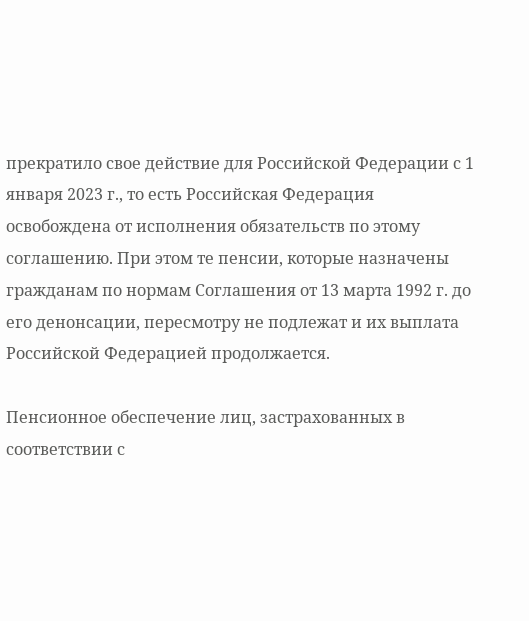прекратило свое действие для Российской Федерации с 1 января 2023 г., то есть Российская Федерация освобождена от исполнения обязательств по этому соглашению. При этом те пенсии, которые назначены гражданам по нормам Соглашения от 13 марта 1992 г. до его денонсации, пересмотру не подлежат и их выплата Российской Федерацией продолжается.

Пенсионное обеспечение лиц, застрахованных в соответствии с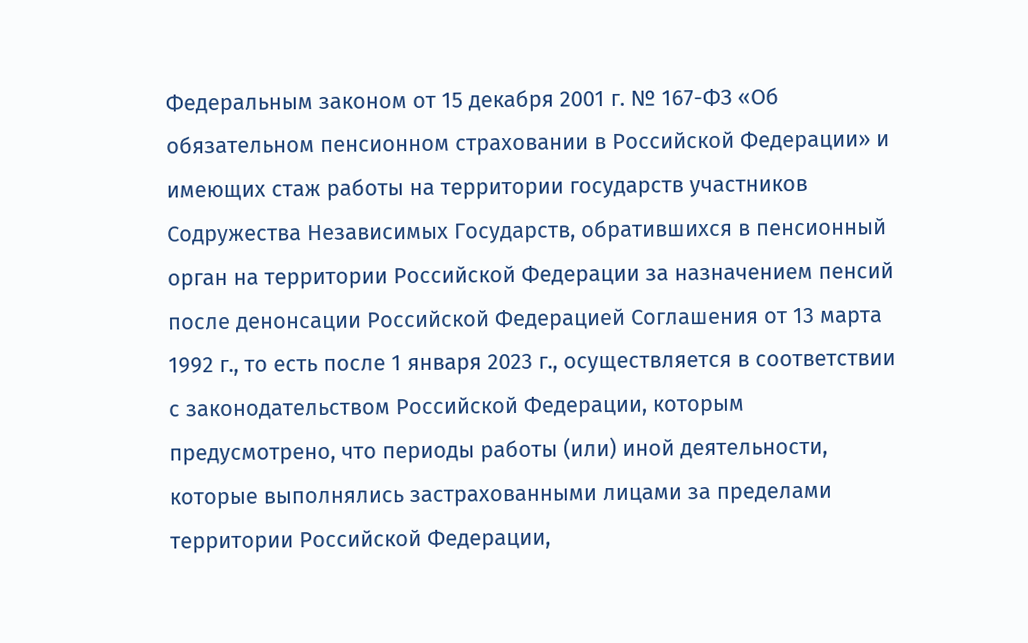Федеральным законом от 15 декабря 2001 г. № 167-ФЗ «Об обязательном пенсионном страховании в Российской Федерации» и имеющих стаж работы на территории государств участников Содружества Независимых Государств, обратившихся в пенсионный орган на территории Российской Федерации за назначением пенсий после денонсации Российской Федерацией Соглашения от 13 марта 1992 г., то есть после 1 января 2023 г., осуществляется в соответствии с законодательством Российской Федерации, которым предусмотрено, что периоды работы (или) иной деятельности, которые выполнялись застрахованными лицами за пределами территории Российской Федерации,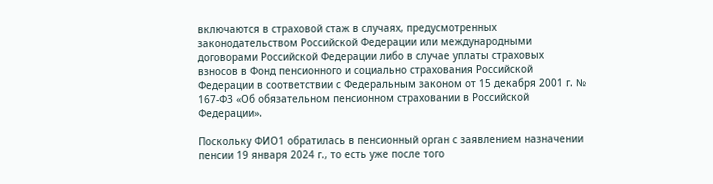включаются в страховой стаж в случаях, предусмотренных законодательством Российской Федерации или международными договорами Российской Федерации либо в случае уплаты страховых взносов в Фонд пенсионного и социально страхования Российской Федерации в соответствии с Федеральным законом от 15 декабря 2001 г. № 167-Ф3 «Об обязательном пенсионном страховании в Российской Федерации».

Поскольку ФИО1 обратилась в пенсионный орган с заявлением назначении пенсии 19 января 2024 г., то есть уже после того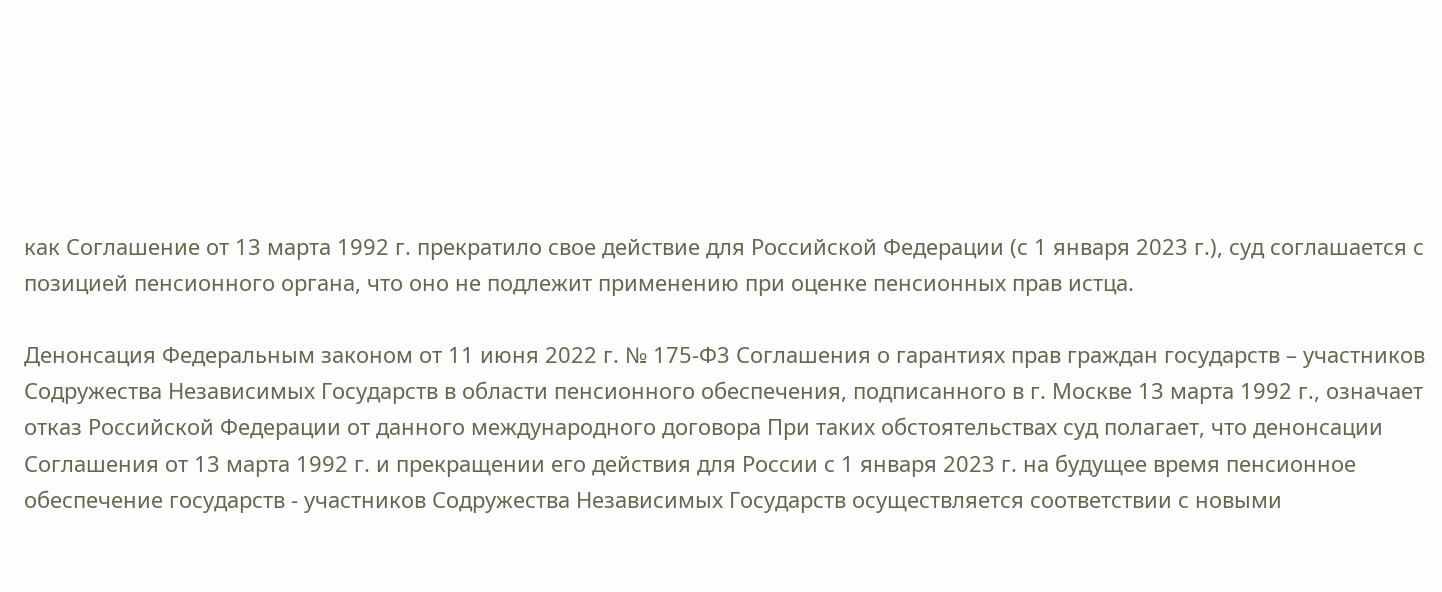как Соглашение от 13 марта 1992 г. прекратило свое действие для Российской Федерации (с 1 января 2023 г.), суд соглашается с позицией пенсионного органа, что оно не подлежит применению при оценке пенсионных прав истца.

Денонсация Федеральным законом от 11 июня 2022 г. № 175-Ф3 Соглашения о гарантиях прав граждан государств – участников Содружества Независимых Государств в области пенсионного обеспечения, подписанного в г. Москве 13 марта 1992 г., означает отказ Российской Федерации от данного международного договора При таких обстоятельствах суд полагает, что денонсации Соглашения от 13 марта 1992 г. и прекращении его действия для России с 1 января 2023 г. на будущее время пенсионное обеспечение государств - участников Содружества Независимых Государств осуществляется соответствии с новыми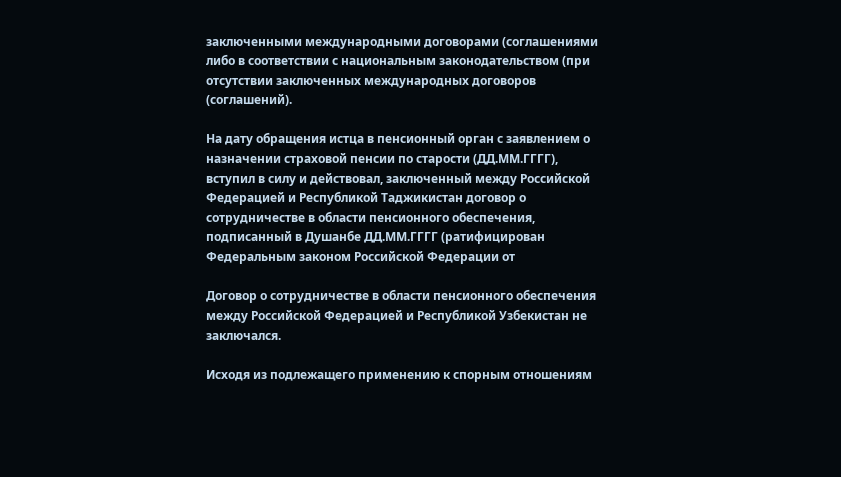заключенными международными договорами (соглашениями либо в соответствии с национальным законодательством (при отсутствии заключенных международных договоров (соглашений).

На дату обращения истца в пенсионный орган с заявлением о назначении страховой пенсии по старости (ДД.ММ.ГГГГ), вступил в силу и действовал, заключенный между Российской Федерацией и Республикой Таджикистан договор о сотрудничестве в области пенсионного обеспечения, подписанный в Душанбе ДД.ММ.ГГГГ (ратифицирован Федеральным законом Российской Федерации от

Договор о сотрудничестве в области пенсионного обеспечения между Российской Федерацией и Республикой Узбекистан не заключался.

Исходя из подлежащего применению к спорным отношениям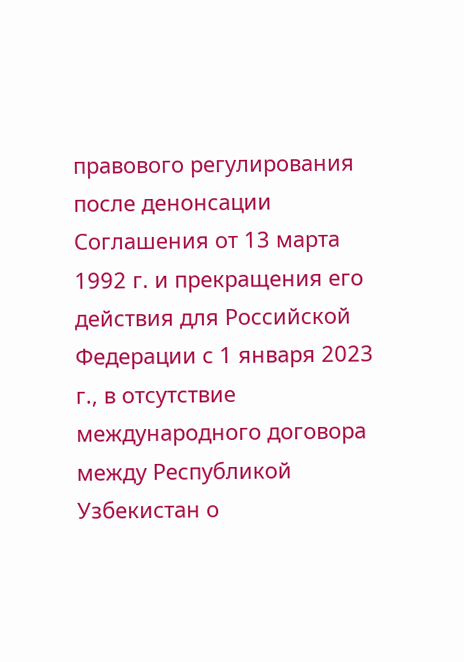правового регулирования после денонсации Соглашения от 13 марта 1992 г. и прекращения его действия для Российской Федерации с 1 января 2023 г., в отсутствие международного договора между Республикой Узбекистан о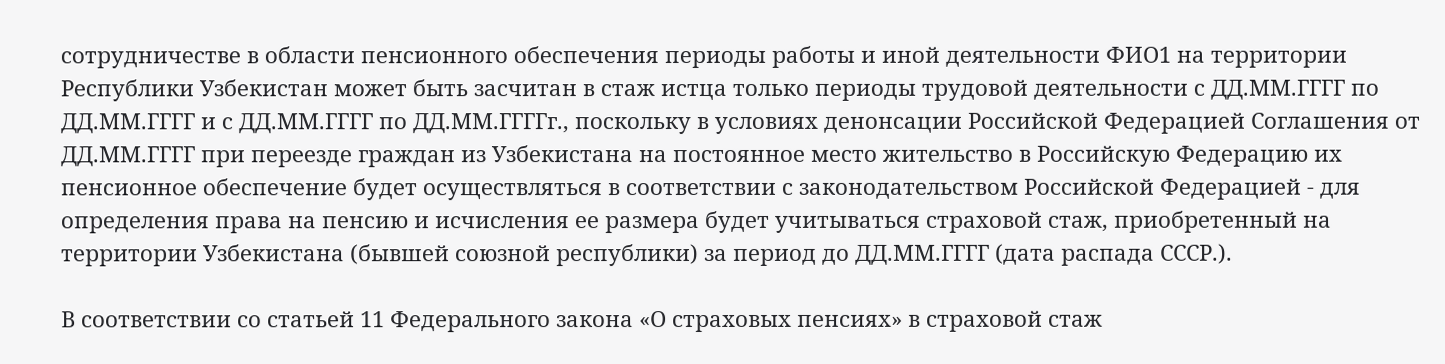сотрудничестве в области пенсионного обеспечения периоды работы и иной деятельности ФИО1 на территории Республики Узбекистан может быть засчитан в стаж истца только периоды трудовой деятельности с ДД.ММ.ГГГГ по ДД.ММ.ГГГГ и с ДД.ММ.ГГГГ по ДД.ММ.ГГГГг., поскольку в условиях денонсации Российской Федерацией Соглашения от ДД.ММ.ГГГГ при переезде граждан из Узбекистана на постоянное место жительство в Российскую Федерацию их пенсионное обеспечение будет осуществляться в соответствии с законодательством Российской Федерацией - для определения права на пенсию и исчисления ее размера будет учитываться страховой стаж, приобретенный на территории Узбекистана (бывшей союзной республики) за период до ДД.ММ.ГГГГ (дата распада СССР.).

В соответствии со статьей 11 Федерального закона «О страховых пенсиях» в страховой стаж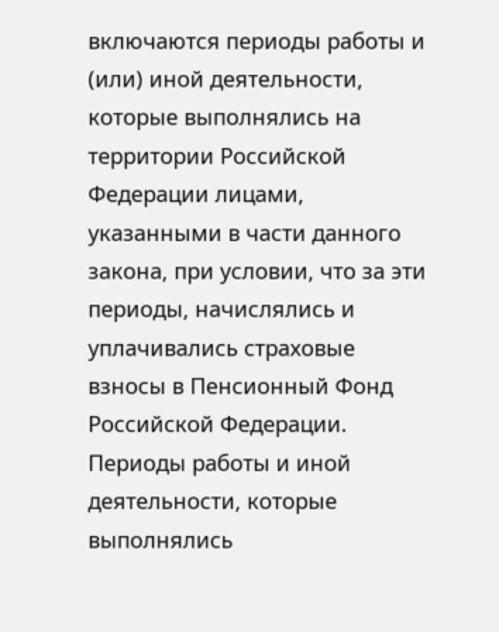включаются периоды работы и (или) иной деятельности, которые выполнялись на территории Российской Федерации лицами, указанными в части данного закона, при условии, что за эти периоды, начислялись и уплачивались страховые взносы в Пенсионный Фонд Российской Федерации. Периоды работы и иной деятельности, которые выполнялись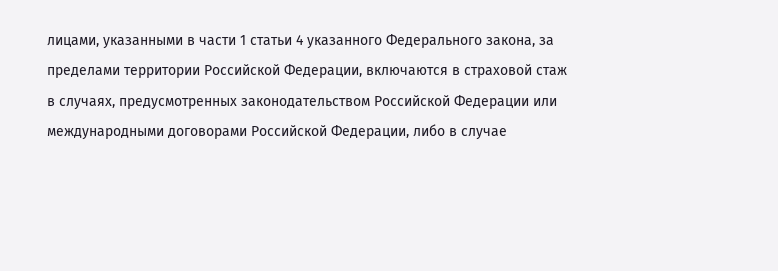лицами, указанными в части 1 статьи 4 указанного Федерального закона, за пределами территории Российской Федерации, включаются в страховой стаж в случаях, предусмотренных законодательством Российской Федерации или международными договорами Российской Федерации, либо в случае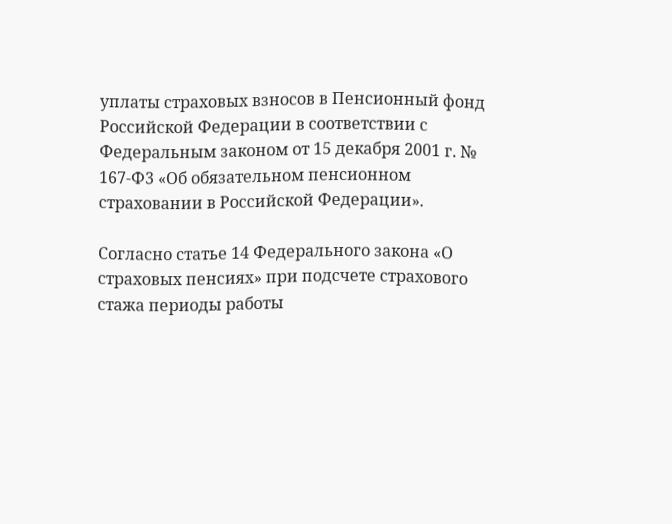уплаты страховых взносов в Пенсионный фонд Российской Федерации в соответствии с Федеральным законом от 15 декабря 2001 г. № 167-Ф3 «Об обязательном пенсионном страховании в Российской Федерации».

Согласно статье 14 Федерального закона «О страховых пенсиях» при подсчете страхового стажа периоды работы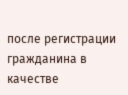после регистрации гражданина в качестве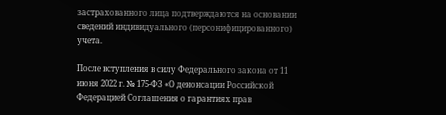застрахованного лица подтверждаются на основании сведений индивидуального (персонифицированного) учета.

После вступления в силу Федерального закона от 11 июня 2022 г. № 175-ФЗ «О денонсации Российской Федерацией Соглашения о гарантиях прав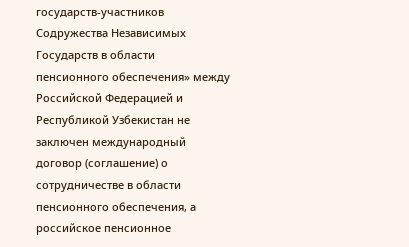государств-участников Содружества Независимых Государств в области пенсионного обеспечения» между Российской Федерацией и Республикой Узбекистан не заключен международный договор (соглашение) о сотрудничестве в области пенсионного обеспечения, а российское пенсионное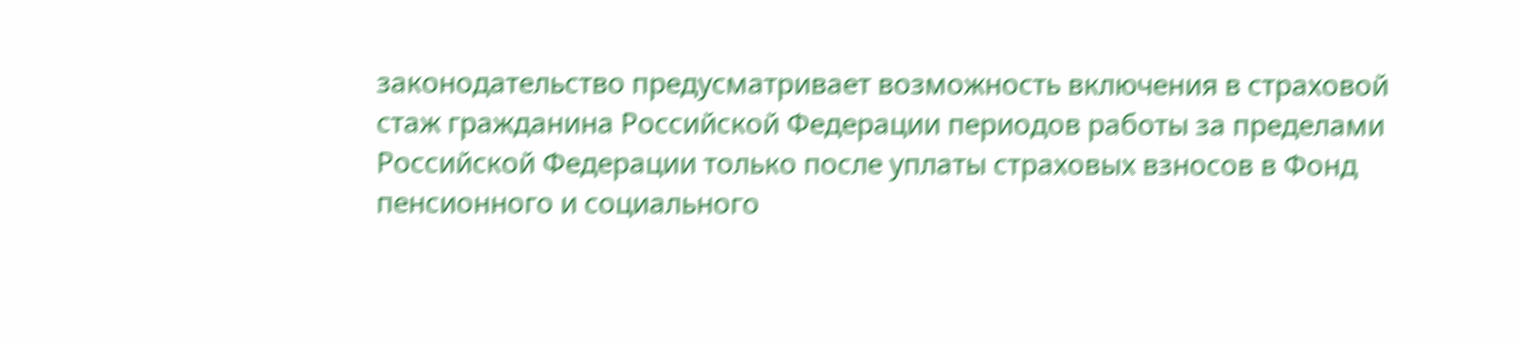законодательство предусматривает возможность включения в страховой стаж гражданина Российской Федерации периодов работы за пределами Российской Федерации только после уплаты страховых взносов в Фонд пенсионного и социального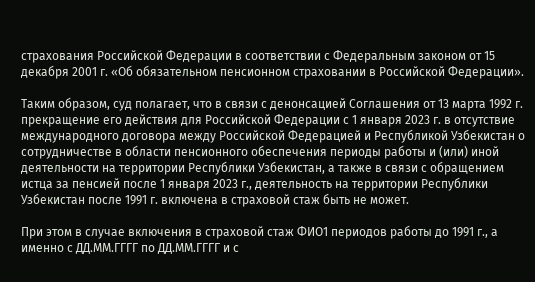страхования Российской Федерации в соответствии с Федеральным законом от 15 декабря 2001 г. «Об обязательном пенсионном страховании в Российской Федерации».

Таким образом, суд полагает, что в связи с денонсацией Соглашения от 13 марта 1992 г. прекращение его действия для Российской Федерации с 1 января 2023 г. в отсутствие международного договора между Российской Федерацией и Республикой Узбекистан о сотрудничестве в области пенсионного обеспечения периоды работы и (или) иной деятельности на территории Республики Узбекистан, а также в связи с обращением истца за пенсией после 1 января 2023 г., деятельность на территории Республики Узбекистан после 1991 г. включена в страховой стаж быть не может.

При этом в случае включения в страховой стаж ФИО1 периодов работы до 1991 г., а именно с ДД.ММ.ГГГГ по ДД.ММ.ГГГГ и с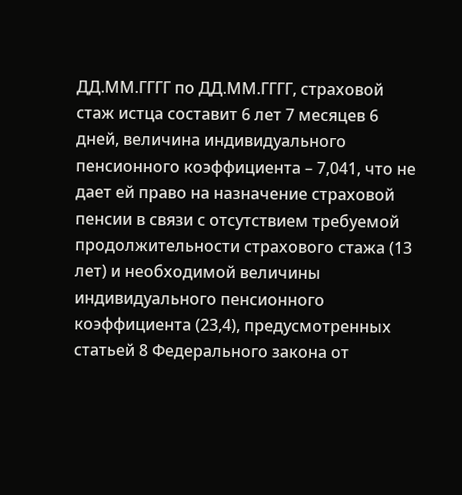ДД.ММ.ГГГГ по ДД.ММ.ГГГГ, страховой стаж истца составит 6 лет 7 месяцев 6 дней, величина индивидуального пенсионного коэффициента – 7,041, что не дает ей право на назначение страховой пенсии в связи с отсутствием требуемой продолжительности страхового стажа (13 лет) и необходимой величины индивидуального пенсионного коэффициента (23,4), предусмотренных статьей 8 Федерального закона от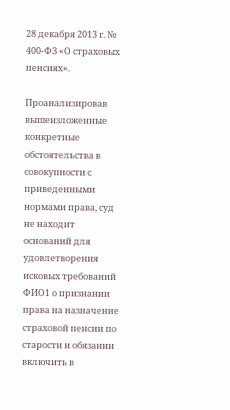28 декабря 2013 г. № 400-ФЗ «О страховых пенсиях».

Проанализировав вышеизложенные конкретные обстоятельства в совокупности с приведенными нормами права, суд не находит оснований для удовлетворения исковых требований ФИО1 о признании права на назначение страховой пенсии по старости и обязании включить в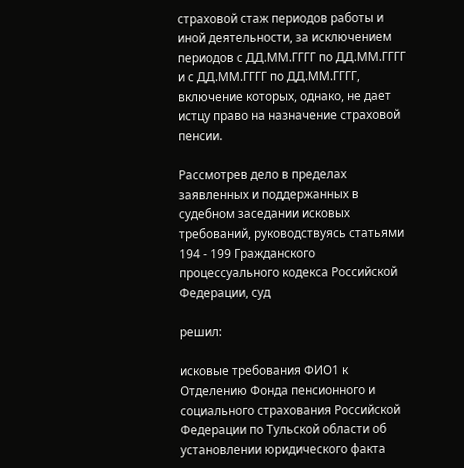страховой стаж периодов работы и иной деятельности, за исключением периодов с ДД.ММ.ГГГГ по ДД.ММ.ГГГГ и с ДД.ММ.ГГГГ по ДД.ММ.ГГГГ, включение которых, однако, не дает истцу право на назначение страховой пенсии.

Рассмотрев дело в пределах заявленных и поддержанных в судебном заседании исковых требований, руководствуясь статьями 194 - 199 Гражданского процессуального кодекса Российской Федерации, суд

решил:

исковые требования ФИО1 к Отделению Фонда пенсионного и социального страхования Российской Федерации по Тульской области об установлении юридического факта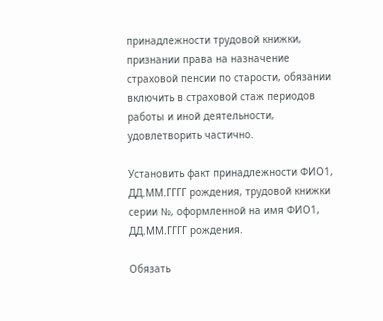принадлежности трудовой книжки, признании права на назначение страховой пенсии по старости, обязании включить в страховой стаж периодов работы и иной деятельности, удовлетворить частично.

Установить факт принадлежности ФИО1, ДД.ММ.ГГГГ рождения, трудовой книжки серии №, оформленной на имя ФИО1, ДД.ММ.ГГГГ рождения.

Обязать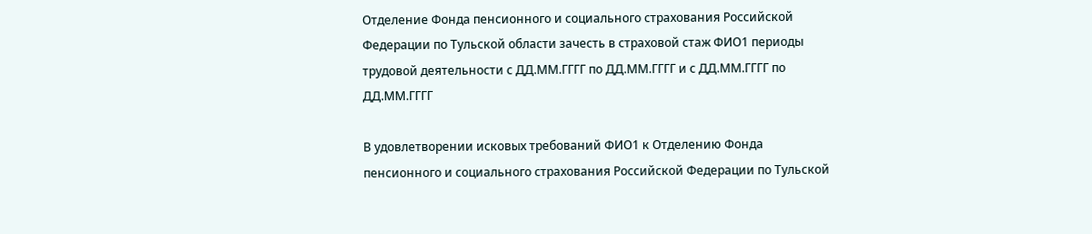Отделение Фонда пенсионного и социального страхования Российской Федерации по Тульской области зачесть в страховой стаж ФИО1 периоды трудовой деятельности с ДД.ММ.ГГГГ по ДД.ММ.ГГГГ и с ДД.ММ.ГГГГ по ДД.ММ.ГГГГ

В удовлетворении исковых требований ФИО1 к Отделению Фонда пенсионного и социального страхования Российской Федерации по Тульской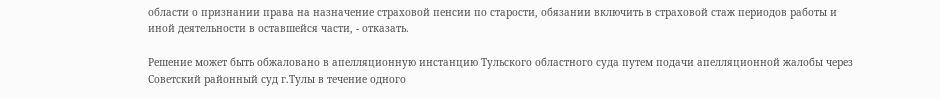области о признании права на назначение страховой пенсии по старости, обязании включить в страховой стаж периодов работы и иной деятельности в оставшейся части, - отказать.

Решение может быть обжаловано в апелляционную инстанцию Тульского областного суда путем подачи апелляционной жалобы через Советский районный суд г.Тулы в течение одного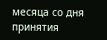месяца со дня принятия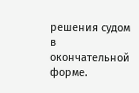решения судом в окончательной форме.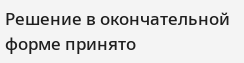Решение в окончательной форме принято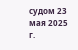судом 23 мая 2025 г.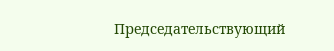Председательствующий